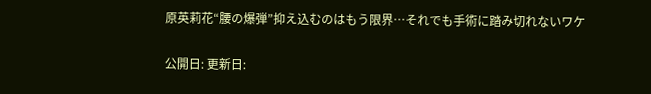原英莉花“腰の爆弾”抑え込むのはもう限界…それでも手術に踏み切れないワケ

公開日: 更新日: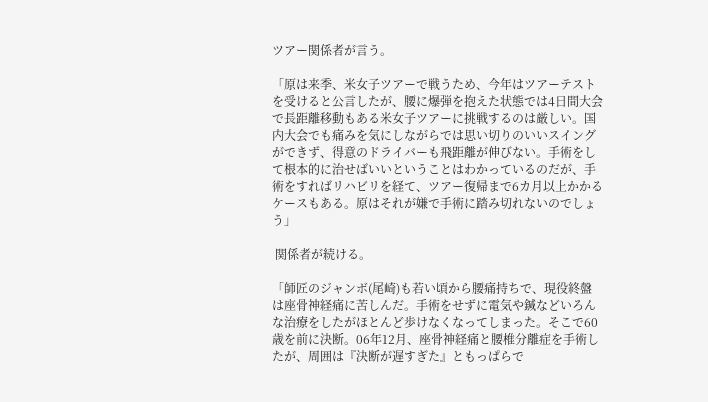ツアー関係者が言う。

「原は来季、米女子ツアーで戦うため、今年はツアーテストを受けると公言したが、腰に爆弾を抱えた状態では4日間大会で長距離移動もある米女子ツアーに挑戦するのは厳しい。国内大会でも痛みを気にしながらでは思い切りのいいスイングができず、得意のドライバーも飛距離が伸びない。手術をして根本的に治せばいいということはわかっているのだが、手術をすればリハビリを経て、ツアー復帰まで6カ月以上かかるケースもある。原はそれが嫌で手術に踏み切れないのでしょう」

 関係者が続ける。

「師匠のジャンボ(尾崎)も若い頃から腰痛持ちで、現役終盤は座骨神経痛に苦しんだ。手術をせずに電気や鍼などいろんな治療をしたがほとんど歩けなくなってしまった。そこで60歳を前に決断。06年12月、座骨神経痛と腰椎分離症を手術したが、周囲は『決断が遅すぎた』ともっぱらで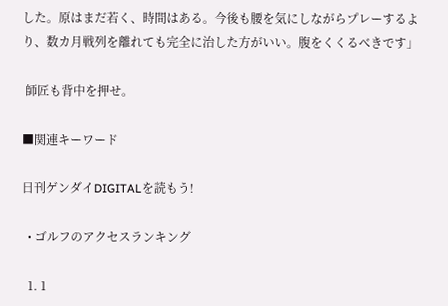した。原はまだ若く、時間はある。今後も腰を気にしながらプレーするより、数カ月戦列を離れても完全に治した方がいい。腹をくくるべきです」

 師匠も背中を押せ。

■関連キーワード

日刊ゲンダイDIGITALを読もう!

  • ゴルフのアクセスランキング

  1. 1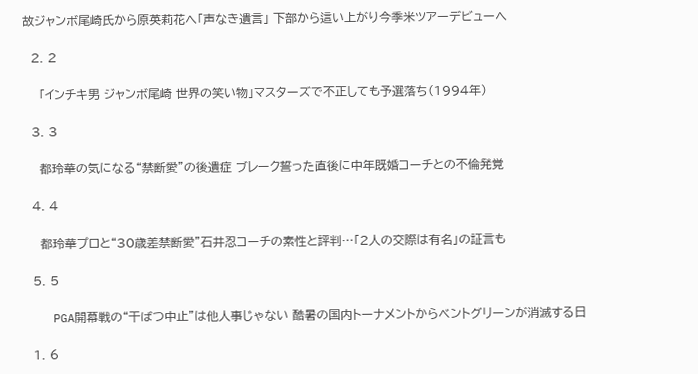故ジャンボ尾崎氏から原英莉花へ「声なき遺言」 下部から這い上がり今季米ツアーデビューへ

  2. 2

    「インチキ男 ジャンボ尾崎 世界の笑い物」マスターズで不正しても予選落ち(1994年)

  3. 3

    都玲華の気になる“禁断愛”の後遺症 ブレーク誓った直後に中年既婚コーチとの不倫発覚

  4. 4

    都玲華プロと“30歳差禁断愛”石井忍コーチの素性と評判…「2人の交際は有名」の証言も

  5. 5

    PGA開幕戦の“干ばつ中止”は他人事じゃない 酷暑の国内トーナメントからベントグリーンが消滅する日

  1. 6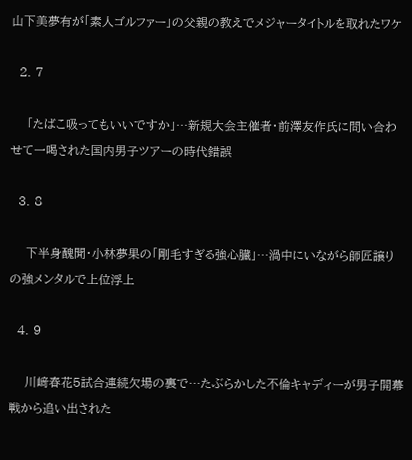山下美夢有が「素人ゴルファー」の父親の教えでメジャータイトルを取れたワケ

  2. 7

    「たばこ吸ってもいいですか」…新規大会主催者・前澤友作氏に問い合わせて一喝された国内男子ツアーの時代錯誤

  3. 8

    下半身醜聞・小林夢果の「剛毛すぎる強心臓」…渦中にいながら師匠譲りの強メンタルで上位浮上

  4. 9

    川﨑春花5試合連続欠場の裏で…たぶらかした不倫キャディーが男子開幕戦から追い出された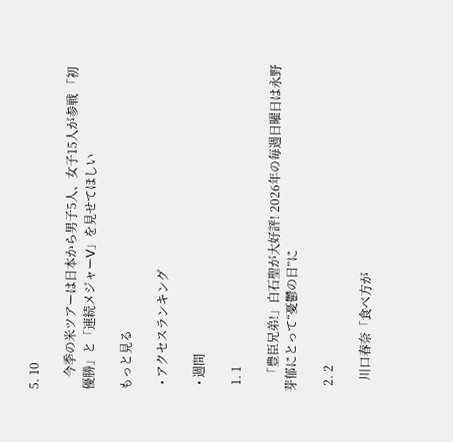5. 10

    今季の米ツアーは日本から男子5人、女子15人が参戦 「初優勝」と「連続メジャーV」を見せてほしい

もっと見る

  • アクセスランキング

  • 週間

  1. 1

    「豊臣兄弟!」白石聖が大好評! 2026年の毎週日曜日は永野芽郁にとって“憂鬱の日”に

  2. 2

    川口春奈「食べ方が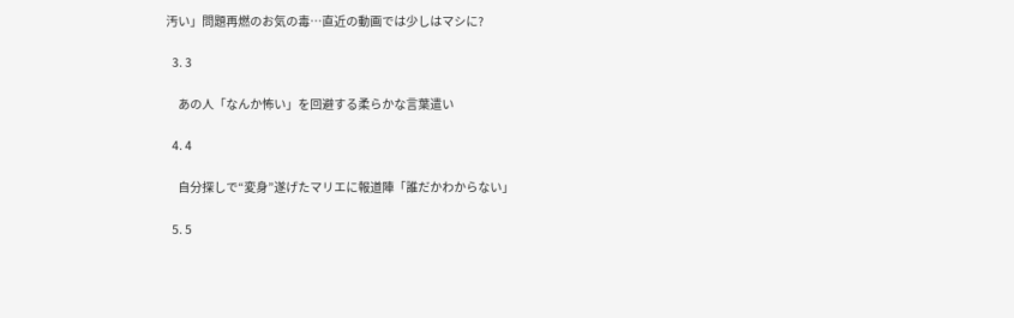汚い」問題再燃のお気の毒…直近の動画では少しはマシに?

  3. 3

    あの人「なんか怖い」を回避する柔らかな言葉遣い

  4. 4

    自分探しで“変身”遂げたマリエに報道陣「誰だかわからない」

  5. 5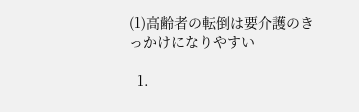(1)高齢者の転倒は要介護のきっかけになりやすい

  1.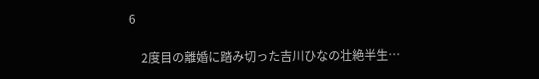6

    2度目の離婚に踏み切った吉川ひなの壮絶半生…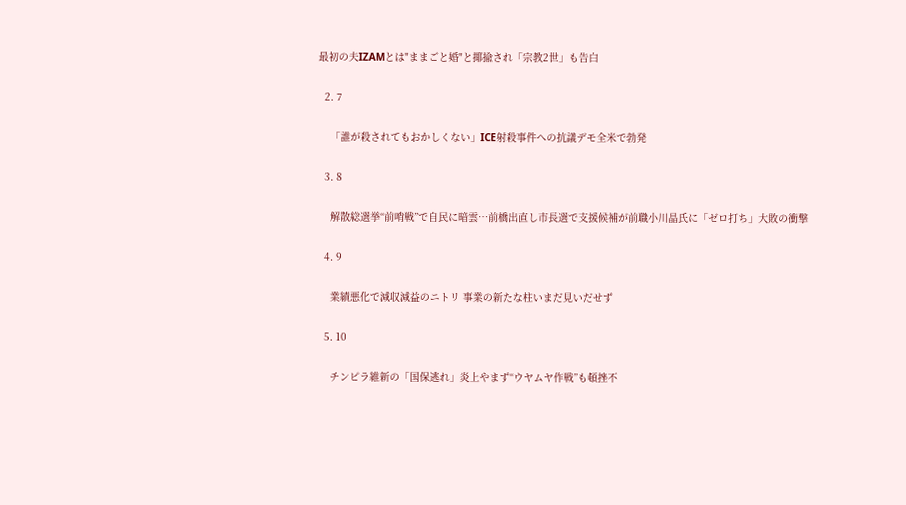最初の夫IZAMとは"ままごと婚"と揶揄され「宗教2世」も告白

  2. 7

    「誰が殺されてもおかしくない」ICE射殺事件への抗議デモ全米で勃発

  3. 8

    解散総選挙“前哨戦”で自民に暗雲…前橋出直し市長選で支援候補が前職小川晶氏に「ゼロ打ち」大敗の衝撃

  4. 9

    業績悪化で減収減益のニトリ 事業の新たな柱いまだ見いだせず

  5. 10

    チンピラ維新の「国保逃れ」炎上やまず“ウヤムヤ作戦”も頓挫不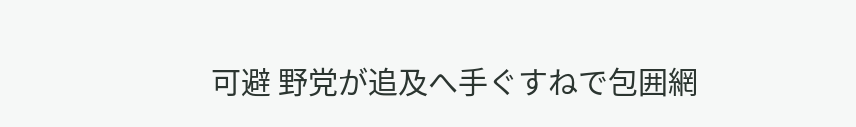可避 野党が追及へ手ぐすねで包囲網